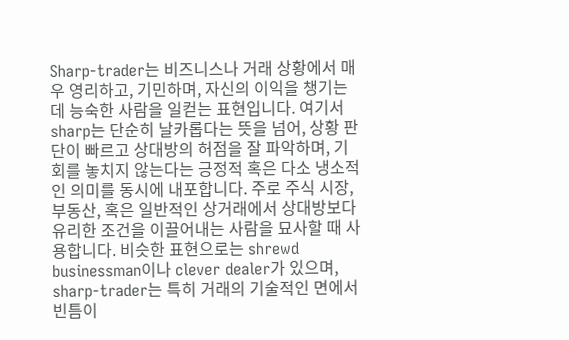Sharp-trader는 비즈니스나 거래 상황에서 매우 영리하고, 기민하며, 자신의 이익을 챙기는 데 능숙한 사람을 일컫는 표현입니다. 여기서 sharp는 단순히 날카롭다는 뜻을 넘어, 상황 판단이 빠르고 상대방의 허점을 잘 파악하며, 기회를 놓치지 않는다는 긍정적 혹은 다소 냉소적인 의미를 동시에 내포합니다. 주로 주식 시장, 부동산, 혹은 일반적인 상거래에서 상대방보다 유리한 조건을 이끌어내는 사람을 묘사할 때 사용합니다. 비슷한 표현으로는 shrewd businessman이나 clever dealer가 있으며, sharp-trader는 특히 거래의 기술적인 면에서 빈틈이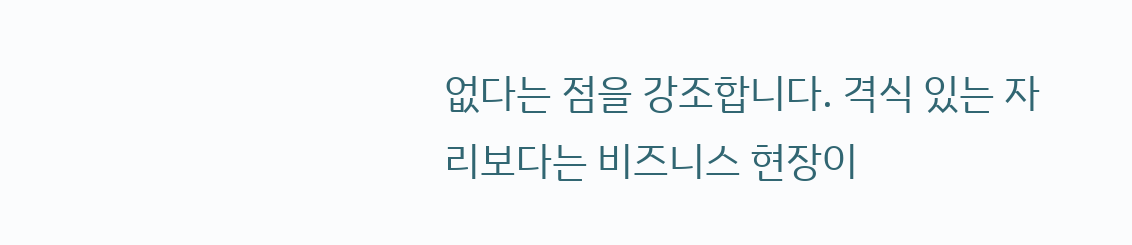없다는 점을 강조합니다. 격식 있는 자리보다는 비즈니스 현장이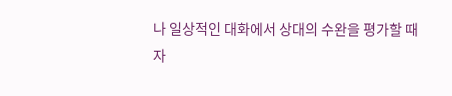나 일상적인 대화에서 상대의 수완을 평가할 때 자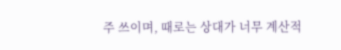주 쓰이며, 때로는 상대가 너무 계산적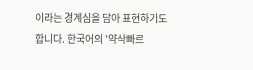이라는 경계심을 담아 표현하기도 합니다. 한국어의 '약삭빠르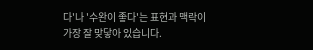다'나 '수완이 좋다'는 표현과 맥락이 가장 잘 맞닿아 있습니다.